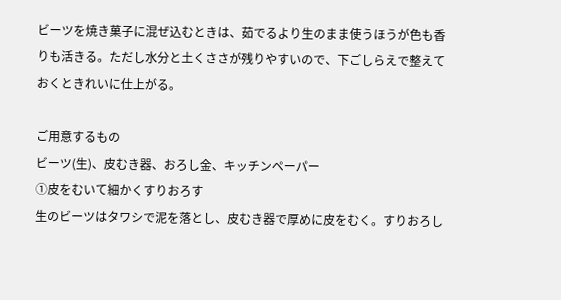ビーツを焼き菓子に混ぜ込むときは、茹でるより生のまま使うほうが色も香りも活きる。ただし水分と土くささが残りやすいので、下ごしらえで整えておくときれいに仕上がる。

ご用意するもの
ビーツ(生)、皮むき器、おろし金、キッチンペーパー
①皮をむいて細かくすりおろす
生のビーツはタワシで泥を落とし、皮むき器で厚めに皮をむく。すりおろし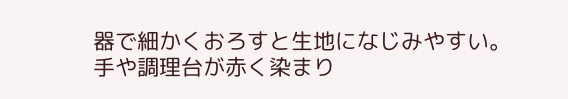器で細かくおろすと生地になじみやすい。手や調理台が赤く染まり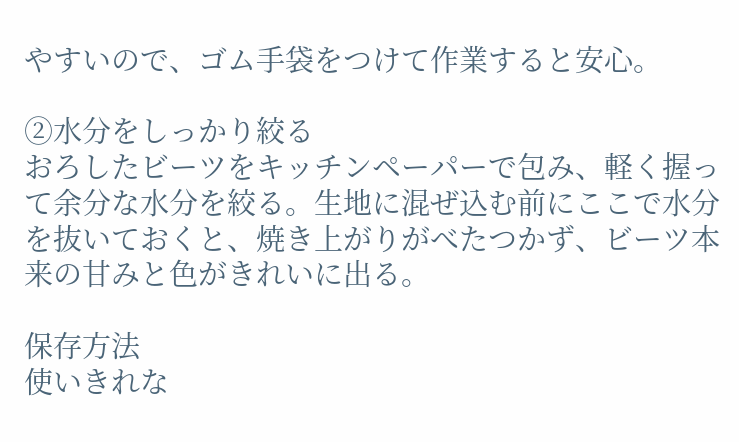やすいので、ゴム手袋をつけて作業すると安心。

②水分をしっかり絞る
おろしたビーツをキッチンペーパーで包み、軽く握って余分な水分を絞る。生地に混ぜ込む前にここで水分を抜いておくと、焼き上がりがべたつかず、ビーツ本来の甘みと色がきれいに出る。

保存方法
使いきれな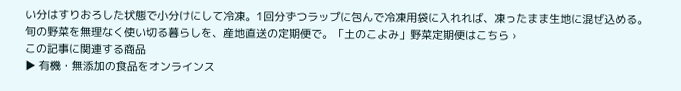い分はすりおろした状態で小分けにして冷凍。1回分ずつラップに包んで冷凍用袋に入れれば、凍ったまま生地に混ぜ込める。
旬の野菜を無理なく使い切る暮らしを、産地直送の定期便で。「土のこよみ」野菜定期便はこちら ›
この記事に関連する商品
▶ 有機・無添加の食品をオンラインス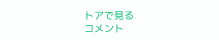トアで見る
コメント